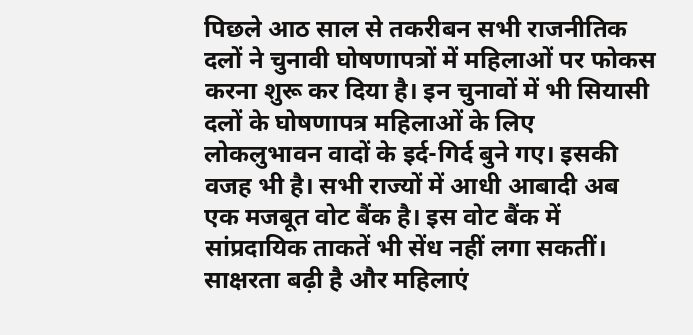पिछले आठ साल से तकरीबन सभी राजनीतिक दलों ने चुनावी घोषणापत्रों में महिलाओं पर फोकस करना शुरू कर दिया है। इन चुनावों में भी सियासी दलों के घोषणापत्र महिलाओं के लिए लोकलुभावन वादों के इर्द-गिर्द बुने गए। इसकी वजह भी है। सभी राज्यों में आधी आबादी अब एक मजबूत वोट बैंक है। इस वोट बैंक में सांप्रदायिक ताकतें भी सेंध नहीं लगा सकतीं। साक्षरता बढ़ी है और महिलाएं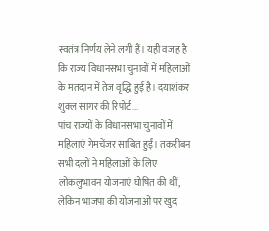स्वतंत्र निर्णय लेने लगी हैं। यही वजह है कि राज्य विधानसभा चुनावों में महिलाओं के मतदान में तेज वृद्धि हुई है। दयाशंकर शुक्ल सागर की रिपोर्ट...
पांच राज्यों के विधानसभा चुनावों में महिलाएं गेमचेंजर साबित हुईं। तकरीबन सभी दलों ने महिलाओं के लिए लोकलुभावन योजनाएं घोषित की थीं, लेकिन भाजपा की योजनाओं पर खुद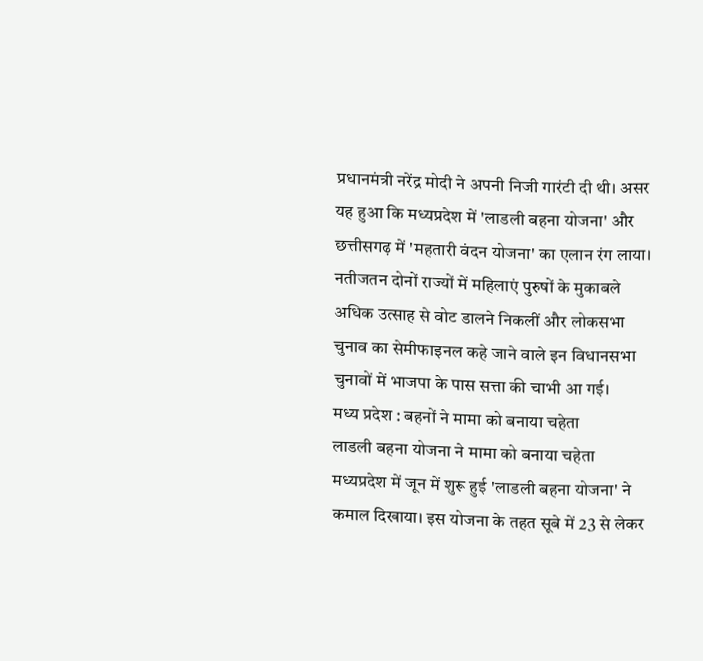प्रधानमंत्री नरेंद्र मोदी ने अपनी निजी गारंटी दी थी। असर यह हुआ कि मध्यप्रदेश में 'लाडली बहना योजना' और छत्तीसगढ़ में 'महतारी वंदन योजना' का एलान रंग लाया। नतीजतन दोनों राज्यों में महिलाएं पुरुषों के मुकाबले अधिक उत्साह से वोट डालने निकलीं और लोकसभा चुनाव का सेमीफाइनल कहे जाने वाले इन विधानसभा चुनावों में भाजपा के पास सत्ता की चाभी आ गई।
मध्य प्रदेश : बहनों ने मामा को बनाया चहेता
लाडली बहना योजना ने मामा को बनाया चहेता मध्यप्रदेश में जून में शुरू हुई 'लाडली बहना योजना' ने कमाल दिखाया। इस योजना के तहत सूबे में 23 से लेकर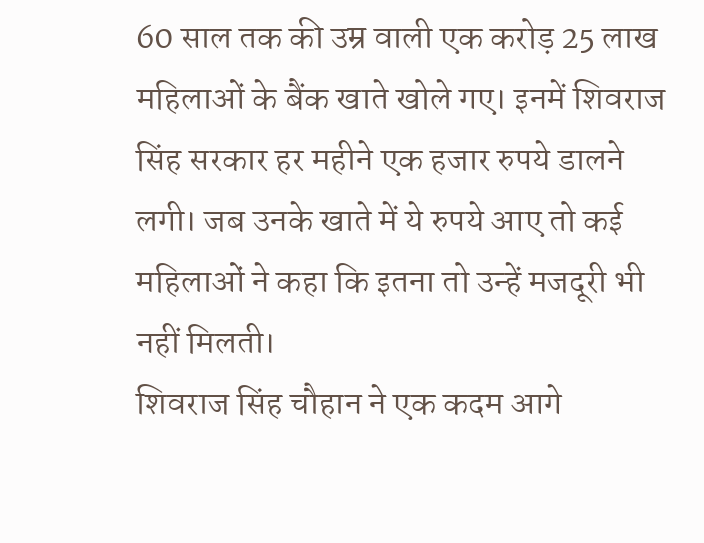60 साल तक की उम्र वाली एक करोड़ 25 लाख महिलाओं के बैंक खाते खोले गए। इनमें शिवराज सिंह सरकार हर महीने एक हजार रुपये डालने लगी। जब उनके खाते में ये रुपये आए तो कई महिलाओं ने कहा कि इतना तो उन्हें मजदूरी भी नहीं मिलती।
शिवराज सिंह चौहान ने एक कदम आगे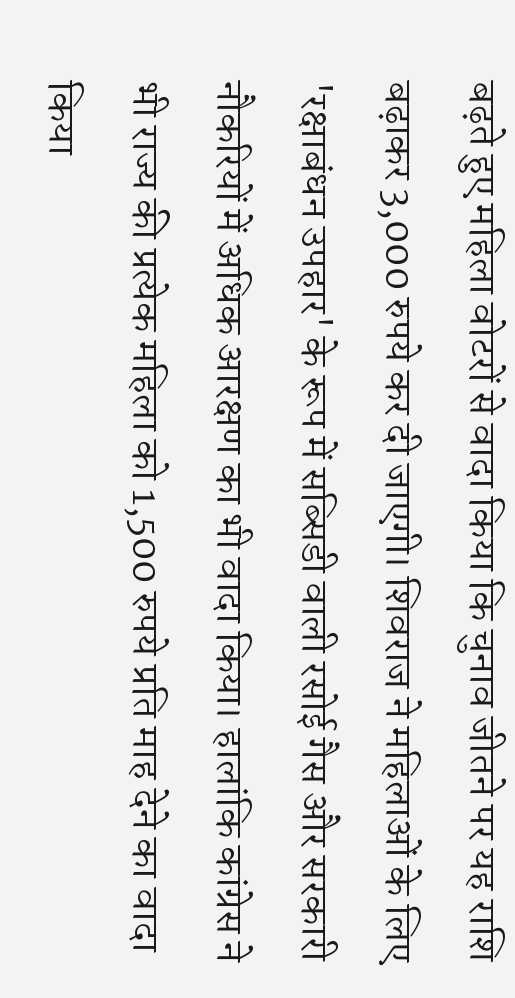बढ़ते हुए महिला वोटरों से वादा किया कि चुनाव जीतने पर यह राशि बढ़ाकर 3,000 रुपये कर दी जाएगी। शिवराज ने महिलाओं के लिए 'रक्षाबंधन उपहार' के रूप में सब्सिडी वाली रसोई गैस और सरकारी नौकरियों में अधिक आरक्षण का भी वादा किया। हालांकि कांग्रेस ने भी राज्य की प्रत्येक महिला को 1,500 रुपये प्रति माह देने का वादा किया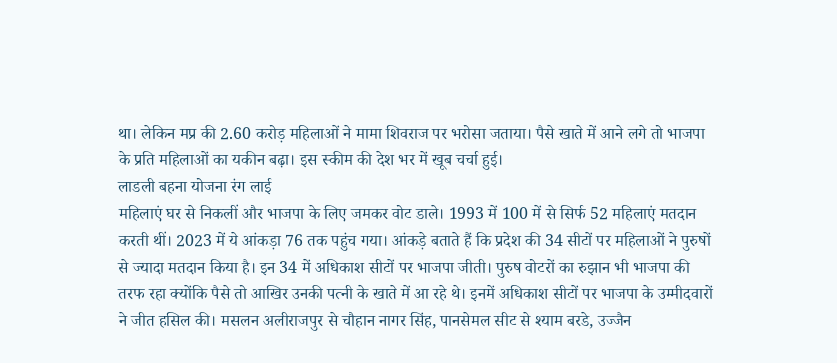था। लेकिन मप्र की 2.60 करोड़ महिलाओं ने मामा शिवराज पर भरोसा जताया। पैसे खाते में आने लगे तो भाजपा के प्रति महिलाओं का यकीन बढ़ा। इस स्कीम की देश भर में खूब चर्चा हुई।
लाडली बहना योजना रंग लाई
महिलाएं घर से निकलीं और भाजपा के लिए जमकर वोट डाले। 1993 में 100 में से सिर्फ 52 महिलाएं मतदान करती थीं। 2023 में ये आंकड़ा 76 तक पहुंच गया। आंकड़े बताते हैं कि प्रदेश की 34 सीटों पर महिलाओं ने पुरुषों से ज्यादा मतदान किया है। इन 34 में अधिकाश सीटों पर भाजपा जीती। पुरुष वोटरों का रुझान भी भाजपा की तरफ रहा क्योंकि पैसे तो आखिर उनकी पत्नी के खाते में आ रहे थे। इनमें अधिकाश सीटों पर भाजपा के उम्मीदवारों ने जीत हसिल की। मसलन अलीराजपुर से चौहान नागर सिंह, पानसेमल सीट से श्याम बरडे, उज्जैन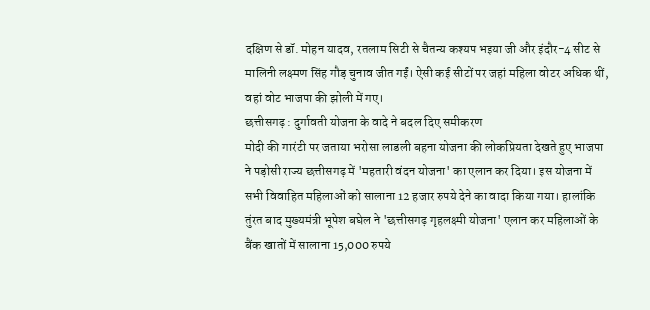दक्षिण से डॉ. मोहन यादव, रतलाम सिटी से चैतन्य कश्यप भइया जी और इंदौर-4 सीट से मालिनी लक्ष्मण सिंह गौड़ चुनाव जीत गईं। ऐसी कई सीटों पर जहां महिला वोटर अधिक थीं, वहां वोट भाजपा की झोली में गए।
छत्तीसगढ़ : दुर्गावती योजना के वादे ने बदल दिए समीकरण
मोदी की गारंटी पर जताया भरोसा लाडली बहना योजना की लोकप्रियता देखते हुए भाजपा ने पड़ोसी राज्य छत्तीसगढ़ में 'महतारी वंदन योजना' का एलान कर दिया। इस योजना में सभी विवाहित महिलाओं को सालाना 12 हजार रुपये देने का वादा किया गया। हालांकि तुंरत बाद मुख्यमंत्री भूपेश बघेल ने 'छत्तीसगढ़ गृहलक्ष्मी योजना' एलान कर महिलाओं के बैंक खातों में सालाना 15,000 रुपये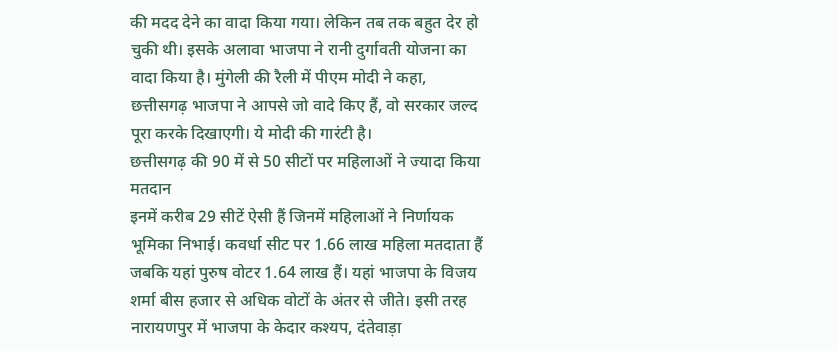की मदद देने का वादा किया गया। लेकिन तब तक बहुत देर हो चुकी थी। इसके अलावा भाजपा ने रानी दुर्गावती योजना का वादा किया है। मुंगेली की रैली में पीएम मोदी ने कहा, छत्तीसगढ़ भाजपा ने आपसे जो वादे किए हैं, वो सरकार जल्द पूरा करके दिखाएगी। ये मोदी की गारंटी है।
छत्तीसगढ़ की 90 में से 50 सीटों पर महिलाओं ने ज्यादा किया मतदान
इनमें करीब 29 सीटें ऐसी हैं जिनमें महिलाओं ने निर्णायक भूमिका निभाई। कवर्धा सीट पर 1.66 लाख महिला मतदाता हैं जबकि यहां पुरुष वोटर 1.64 लाख हैं। यहां भाजपा के विजय शर्मा बीस हजार से अधिक वोटों के अंतर से जीते। इसी तरह नारायणपुर में भाजपा के केदार कश्यप, दंतेवाड़ा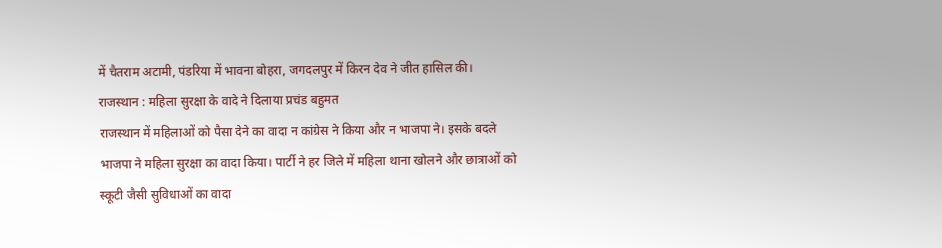में चैतराम अटामी, पंडरिया में भावना बोहरा, जगदलपुर में किरन देव ने जीत हासिल की।
राजस्थान : महिला सुरक्षा के वादे ने दिलाया प्रचंड बहुमत
राजस्थान में महिलाओं को पैसा देने का वादा न कांग्रेस ने किया और न भाजपा ने। इसके बदले भाजपा ने महिला सुरक्षा का वादा किया। पार्टी ने हर जिले में महिला थाना खोलने और छात्राओं को स्कूटी जैसी सुविधाओं का वादा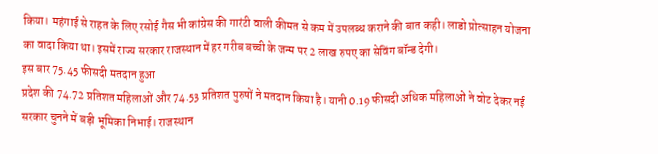किया। महंगाई से राहत के लिए रसोई गैस भी कांग्रेस की गारंटी वाली कीमत से कम में उपलब्ध कराने की बात कही। लाडो प्रोत्साहन योजना का वादा किया था। इसमें राज्य सरकार राजस्थान में हर गरीब बच्ची के जन्म पर 2 लाख रुपए का सेविंग बॉन्ड देगी।
इस बार 75.45 फीसदी मतदान हुआ
प्रदेश की 74.72 प्रतिशत महिलाओं और 74.53 प्रतिशत पुरुषों ने मतदान किया है। यानी 0.19 फीसदी अधिक महिलाओं ने वोट देकर नई सरकार चुनने में बड़ी भूमिका निभाई। राजस्थान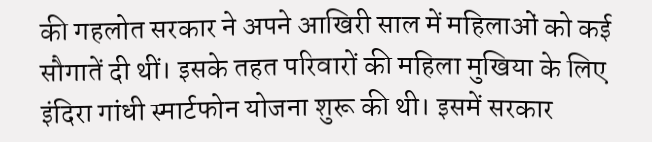की गहलोत सरकार ने अपने आखिरी साल में महिलाओं को कई सौगातें दी थीं। इसके तहत परिवारों की महिला मुखिया के लिए इंदिरा गांधी स्मार्टफोन योजना शुरू की थी। इसमें सरकार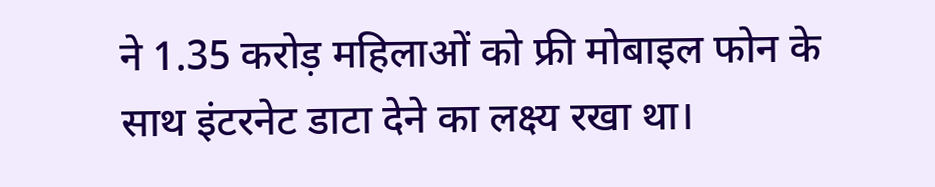ने 1.35 करोड़ महिलाओं को फ्री मोबाइल फोन के साथ इंटरनेट डाटा देने का लक्ष्य रखा था।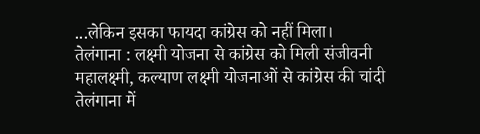...लेकिन इसका फायदा कांग्रेस को नहीं मिला।
तेलंगाना : लक्ष्मी योजना से कांग्रेस को मिली संजीवनी
महालक्ष्मी, कल्याण लक्ष्मी योजनाओं से कांग्रेस की चांदी तेलंगाना में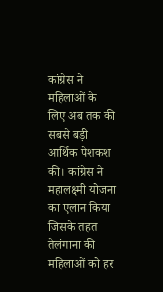कांग्रेस ने महिलाओं के लिए अब तक की सबसे बड़ी आर्थिक पेशकश की। कांग्रेस ने महालक्ष्मी योजना का एलान किया जिसके तहत तेलंगाना की महिलाओं को हर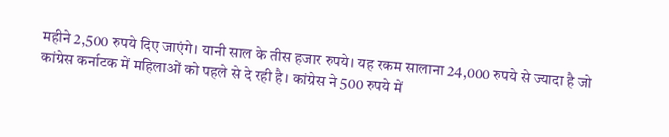महीने 2,500 रुपये दिए जाएंगे। यानी साल के तीस हजार रुपये। यह रकम सालाना 24,000 रुपये से ज्यादा है जो कांग्रेस कर्नाटक में महिलाओं को पहले से दे रही है। कांग्रेस ने 500 रुपये में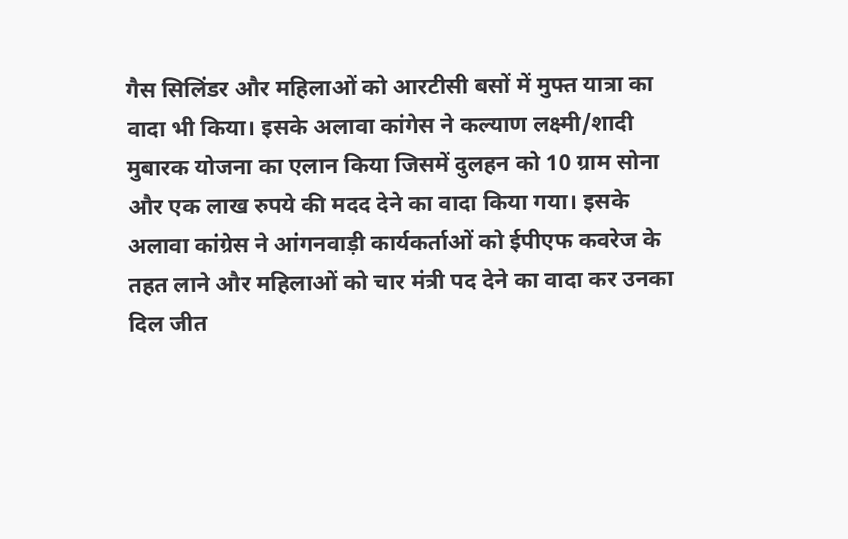गैस सिलिंडर और महिलाओं को आरटीसी बसों में मुफ्त यात्रा का वादा भी किया। इसके अलावा कांगेस ने कल्याण लक्ष्मी/शादी मुबारक योजना का एलान किया जिसमें दुलहन को 10 ग्राम सोना और एक लाख रुपये की मदद देने का वादा किया गया। इसके अलावा कांग्रेस ने आंगनवाड़ी कार्यकर्ताओं को ईपीएफ कवरेज के तहत लाने और महिलाओं को चार मंत्री पद देने का वादा कर उनका दिल जीत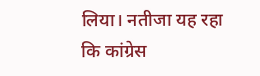लिया। नतीजा यह रहा कि कांग्रेस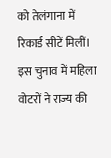को तेलंगाना में रिकार्ड सीटें मिलीं। इस चुनाव में महिला वोटरों ने राज्य की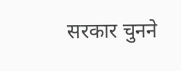सरकार चुनने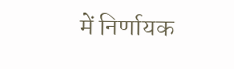में निर्णायक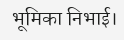भूमिका निभाई।